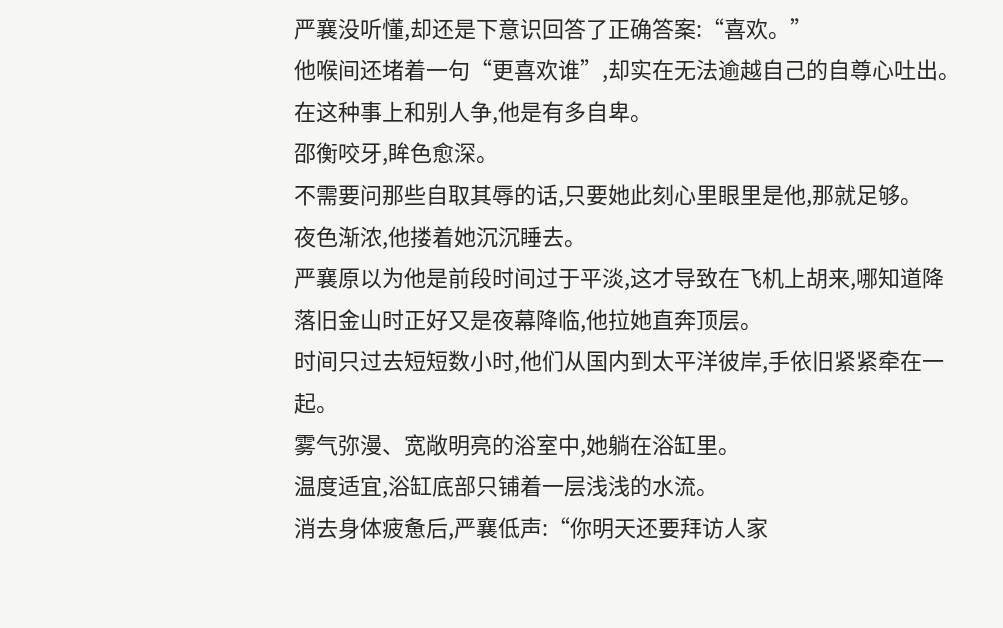严襄没听懂,却还是下意识回答了正确答案:“喜欢。”
他喉间还堵着一句“更喜欢谁”,却实在无法逾越自己的自尊心吐出。在这种事上和别人争,他是有多自卑。
邵衡咬牙,眸色愈深。
不需要问那些自取其辱的话,只要她此刻心里眼里是他,那就足够。
夜色渐浓,他搂着她沉沉睡去。
严襄原以为他是前段时间过于平淡,这才导致在飞机上胡来,哪知道降落旧金山时正好又是夜幕降临,他拉她直奔顶层。
时间只过去短短数小时,他们从国内到太平洋彼岸,手依旧紧紧牵在一起。
雾气弥漫、宽敞明亮的浴室中,她躺在浴缸里。
温度适宜,浴缸底部只铺着一层浅浅的水流。
消去身体疲惫后,严襄低声:“你明天还要拜访人家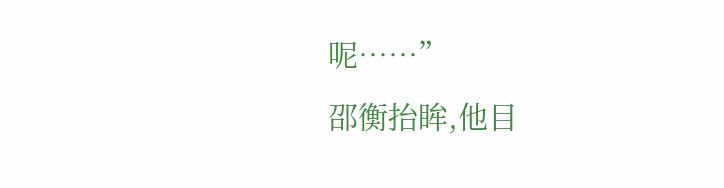呢……”
邵衡抬眸,他目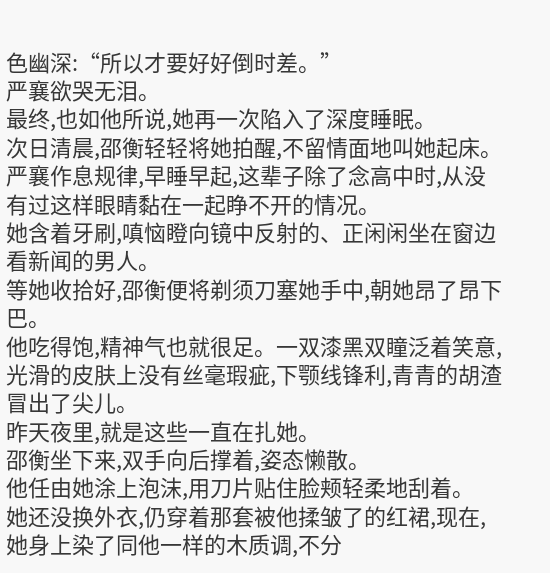色幽深:“所以才要好好倒时差。”
严襄欲哭无泪。
最终,也如他所说,她再一次陷入了深度睡眠。
次日清晨,邵衡轻轻将她拍醒,不留情面地叫她起床。
严襄作息规律,早睡早起,这辈子除了念高中时,从没有过这样眼睛黏在一起睁不开的情况。
她含着牙刷,嗔恼瞪向镜中反射的、正闲闲坐在窗边看新闻的男人。
等她收拾好,邵衡便将剃须刀塞她手中,朝她昂了昂下巴。
他吃得饱,精神气也就很足。一双漆黑双瞳泛着笑意,光滑的皮肤上没有丝毫瑕疵,下颚线锋利,青青的胡渣冒出了尖儿。
昨天夜里,就是这些一直在扎她。
邵衡坐下来,双手向后撑着,姿态懒散。
他任由她涂上泡沫,用刀片贴住脸颊轻柔地刮着。
她还没换外衣,仍穿着那套被他揉皱了的红裙,现在,她身上染了同他一样的木质调,不分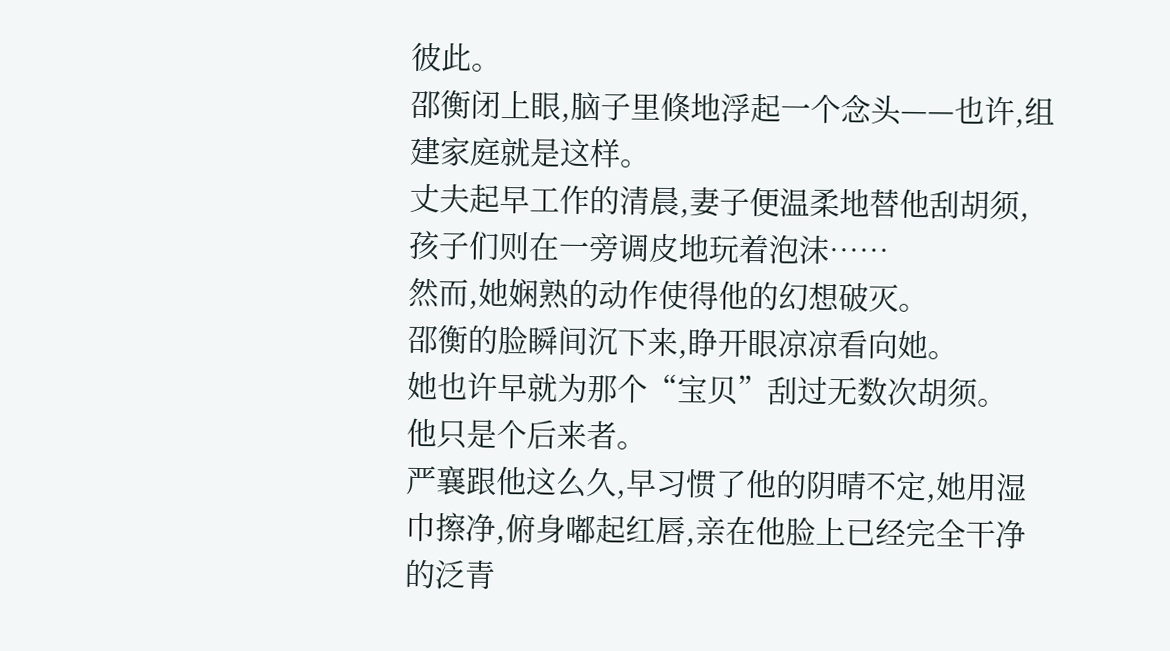彼此。
邵衡闭上眼,脑子里倏地浮起一个念头——也许,组建家庭就是这样。
丈夫起早工作的清晨,妻子便温柔地替他刮胡须,孩子们则在一旁调皮地玩着泡沫……
然而,她娴熟的动作使得他的幻想破灭。
邵衡的脸瞬间沉下来,睁开眼凉凉看向她。
她也许早就为那个“宝贝”刮过无数次胡须。
他只是个后来者。
严襄跟他这么久,早习惯了他的阴晴不定,她用湿巾擦净,俯身嘟起红唇,亲在他脸上已经完全干净的泛青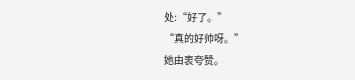处:“好了。”
“真的好帅呀。”
她由衷夸赞。